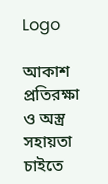Logo

আকাশ প্রতিরক্ষা ও অস্ত্র সহায়তা চাইতে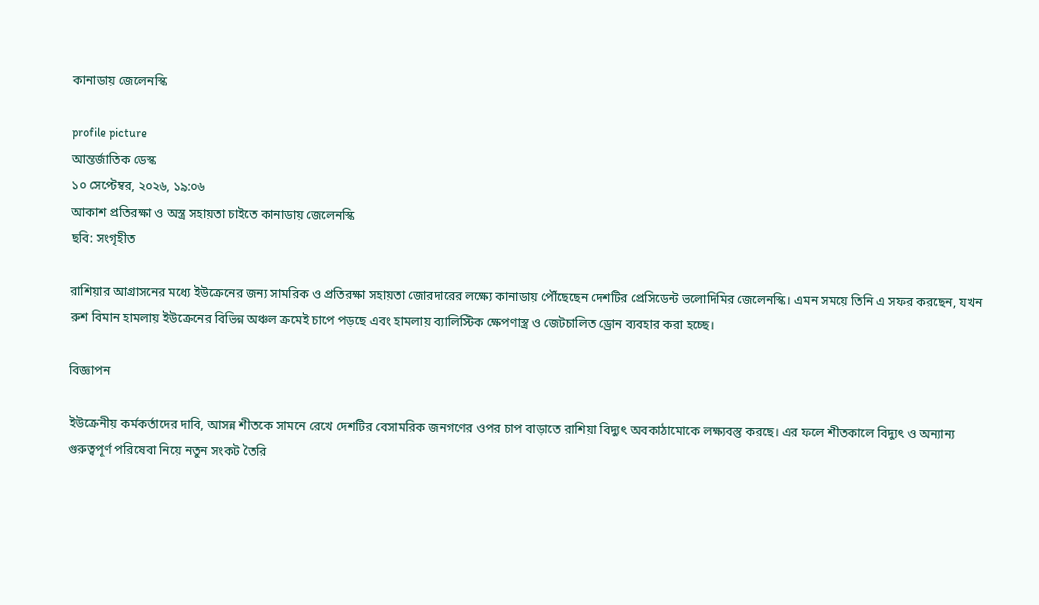কানাডায় জেলেনস্কি

profile picture
আন্তর্জাতিক ডেস্ক
১০ সেপ্টেম্বর, ২০২৬, ১৯:০৬
আকাশ প্রতিরক্ষা ও অস্ত্র সহায়তা চাইতে কানাডায় জেলেনস্কি
ছবি: সংগৃহীত

রাশিয়ার আগ্রাসনের মধ্যে ইউক্রেনের জন্য সামরিক ও প্রতিরক্ষা সহায়তা জোরদারের লক্ষ্যে কানাডায় পৌঁছেছেন দেশটির প্রেসিডেন্ট ভলোদিমির জেলেনস্কি। এমন সময়ে তিনি এ সফর করছেন, যখন রুশ বিমান হামলায় ইউক্রেনের বিভিন্ন অঞ্চল ক্রমেই চাপে পড়ছে এবং হামলায় ব্যালিস্টিক ক্ষেপণাস্ত্র ও জেটচালিত ড্রোন ব্যবহার করা হচ্ছে।

বিজ্ঞাপন

ইউক্রেনীয় কর্মকর্তাদের দাবি, আসন্ন শীতকে সামনে রেখে দেশটির বেসামরিক জনগণের ওপর চাপ বাড়াতে রাশিয়া বিদ্যুৎ অবকাঠামোকে লক্ষ্যবস্তু করছে। এর ফলে শীতকালে বিদ্যুৎ ও অন্যান্য গুরুত্বপূর্ণ পরিষেবা নিয়ে নতুন সংকট তৈরি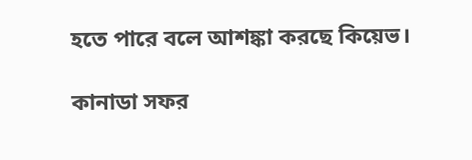হতে পারে বলে আশঙ্কা করছে কিয়েভ।

কানাডা সফর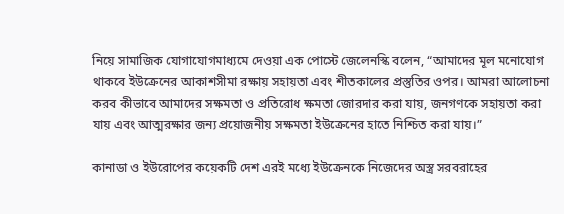নিয়ে সামাজিক যোগাযোগমাধ্যমে দেওয়া এক পোস্টে জেলেনস্কি বলেন, “আমাদের মূল মনোযোগ থাকবে ইউক্রেনের আকাশসীমা রক্ষায় সহায়তা এবং শীতকালের প্রস্তুতির ওপর। আমরা আলোচনা করব কীভাবে আমাদের সক্ষমতা ও প্রতিরোধ ক্ষমতা জোরদার করা যায়, জনগণকে সহায়তা করা যায় এবং আত্মরক্ষার জন্য প্রয়োজনীয় সক্ষমতা ইউক্রেনের হাতে নিশ্চিত করা যায়।”

কানাডা ও ইউরোপের কয়েকটি দেশ এরই মধ্যে ইউক্রেনকে নিজেদের অস্ত্র সরবরাহের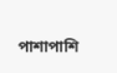পাশাপাশি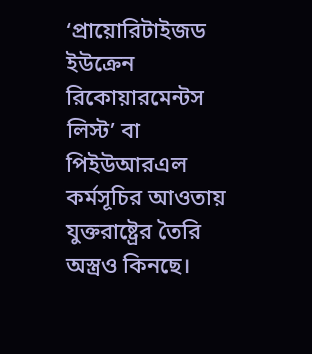‘প্রায়োরিটাইজড ইউক্রেন রিকোয়ারমেন্টস লিস্ট’ বা পিইউআরএল কর্মসূচির আওতায় যুক্তরাষ্ট্রের তৈরি অস্ত্রও কিনছে।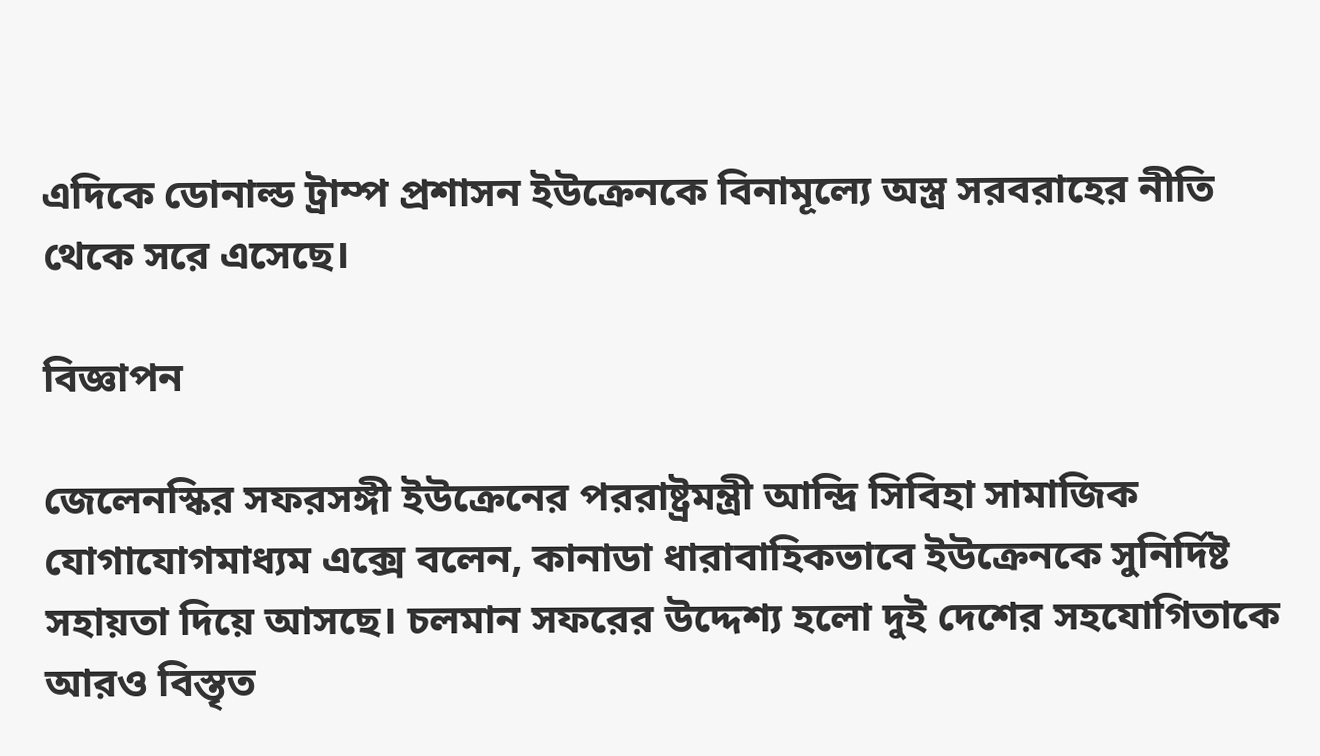এদিকে ডোনাল্ড ট্রাম্প প্রশাসন ইউক্রেনকে বিনামূল্যে অস্ত্র সরবরাহের নীতি থেকে সরে এসেছে।

বিজ্ঞাপন

জেলেনস্কির সফরসঙ্গী ইউক্রেনের পররাষ্ট্রমন্ত্রী আন্দ্রি সিবিহা সামাজিক যোগাযোগমাধ্যম এক্সে বলেন, কানাডা ধারাবাহিকভাবে ইউক্রেনকে সুনির্দিষ্ট সহায়তা দিয়ে আসছে। চলমান সফরের উদ্দেশ্য হলো দুই দেশের সহযোগিতাকে আরও বিস্তৃত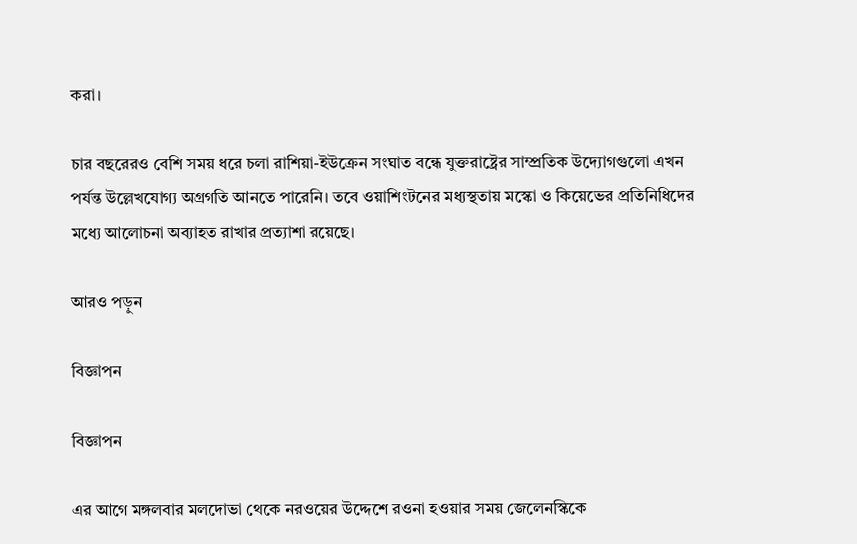করা।

চার বছরেরও বেশি সময় ধরে চলা রাশিয়া-ইউক্রেন সংঘাত বন্ধে যুক্তরাষ্ট্রের সাম্প্রতিক উদ্যোগগুলো এখন পর্যন্ত উল্লেখযোগ্য অগ্রগতি আনতে পারেনি। তবে ওয়াশিংটনের মধ্যস্থতায় মস্কো ও কিয়েভের প্রতিনিধিদের মধ্যে আলোচনা অব্যাহত রাখার প্রত্যাশা রয়েছে।

আরও পড়ুন

বিজ্ঞাপন

বিজ্ঞাপন

এর আগে মঙ্গলবার মলদোভা থেকে নরওয়ের উদ্দেশে রওনা হওয়ার সময় জেলেনস্কিকে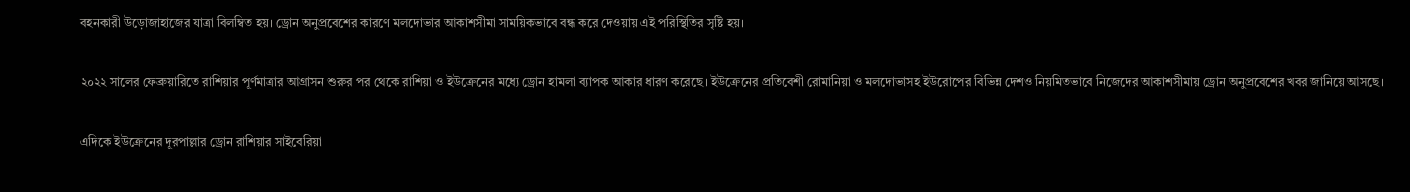বহনকারী উড়োজাহাজের যাত্রা বিলম্বিত হয়। ড্রোন অনুপ্রবেশের কারণে মলদোভার আকাশসীমা সাময়িকভাবে বন্ধ করে দেওয়ায় এই পরিস্থিতির সৃষ্টি হয়।

২০২২ সালের ফেব্রুয়ারিতে রাশিয়ার পূর্ণমাত্রার আগ্রাসন শুরুর পর থেকে রাশিয়া ও ইউক্রেনের মধ্যে ড্রোন হামলা ব্যাপক আকার ধারণ করেছে। ইউক্রেনের প্রতিবেশী রোমানিয়া ও মলদোভাসহ ইউরোপের বিভিন্ন দেশও নিয়মিতভাবে নিজেদের আকাশসীমায় ড্রোন অনুপ্রবেশের খবর জানিয়ে আসছে।

এদিকে ইউক্রেনের দূরপাল্লার ড্রোন রাশিয়ার সাইবেরিয়া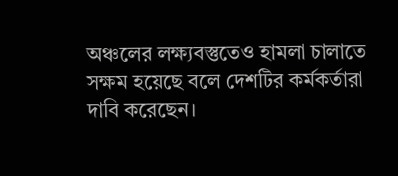অঞ্চলের লক্ষ্যবস্তুতেও হামলা চালাতে সক্ষম হয়েছে বলে দেশটির কর্মকর্তারা দাবি করেছেন।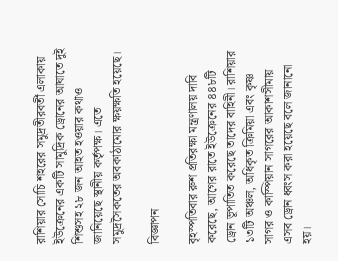রাশিয়ার সোচি শহরের সমুদ্রতীরবর্তী এলাকায় ইউক্রেনের একটি সামুদ্রিক ড্রোনের আঘাতে দুই শিশুসহ ২৮ জন আহত হওয়ার কথাও জানিয়েছে স্থানীয় কর্তৃপক্ষ। এতে সমুদ্রসৈকতের অবকাঠামোর ক্ষয়ক্ষতি হয়েছে।

বিজ্ঞাপন

বৃহস্পতিবার রুশ প্রতিরক্ষা মন্ত্রণালয় দাবি করেছে, আগের রাতে ইউক্রেনের ৪৪৮টি ড্রোন ভূপাতিত করেছে তাদের বাহিনী। রাশিয়ার ১৩টি অঞ্চল, অধিকৃত ক্রিমিয়া এবং কৃষ্ণ সাগর ও কাস্পিয়ান সাগরের আকাশসীমায় এসব ড্রোন ধ্বংস করা হয়েছে বলে জানানো হয়।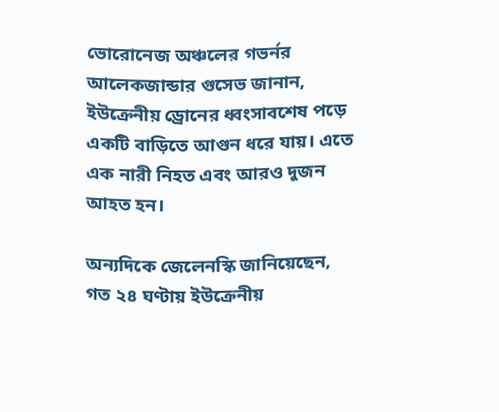ভোরোনেজ অঞ্চলের গভর্নর আলেকজান্ডার গুসেভ জানান, ইউক্রেনীয় ড্রোনের ধ্বংসাবশেষ পড়ে একটি বাড়িতে আগুন ধরে যায়। এতে এক নারী নিহত এবং আরও দুজন আহত হন।

অন্যদিকে জেলেনস্কি জানিয়েছেন, গত ২৪ ঘণ্টায় ইউক্রেনীয়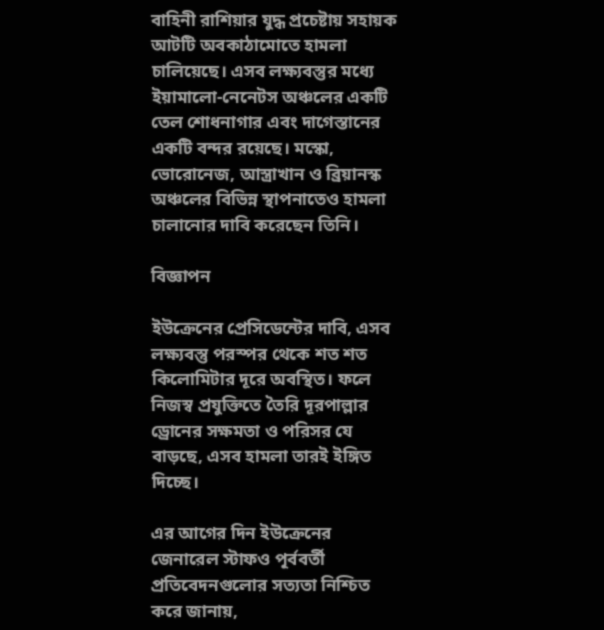বাহিনী রাশিয়ার যুদ্ধ প্রচেষ্টায় সহায়ক আটটি অবকাঠামোতে হামলা চালিয়েছে। এসব লক্ষ্যবস্তুর মধ্যে ইয়ামালো-নেনেটস অঞ্চলের একটি তেল শোধনাগার এবং দাগেস্তানের একটি বন্দর রয়েছে। মস্কো, ভোরোনেজ, আস্ত্রাখান ও ব্রিয়ানস্ক অঞ্চলের বিভিন্ন স্থাপনাতেও হামলা চালানোর দাবি করেছেন তিনি।

বিজ্ঞাপন

ইউক্রেনের প্রেসিডেন্টের দাবি, এসব লক্ষ্যবস্তু পরস্পর থেকে শত শত কিলোমিটার দূরে অবস্থিত। ফলে নিজস্ব প্রযুক্তিতে তৈরি দূরপাল্লার ড্রোনের সক্ষমতা ও পরিসর যে বাড়ছে, এসব হামলা তারই ইঙ্গিত দিচ্ছে।

এর আগের দিন ইউক্রেনের জেনারেল স্টাফও পূর্ববর্তী প্রতিবেদনগুলোর সত্যতা নিশ্চিত করে জানায়,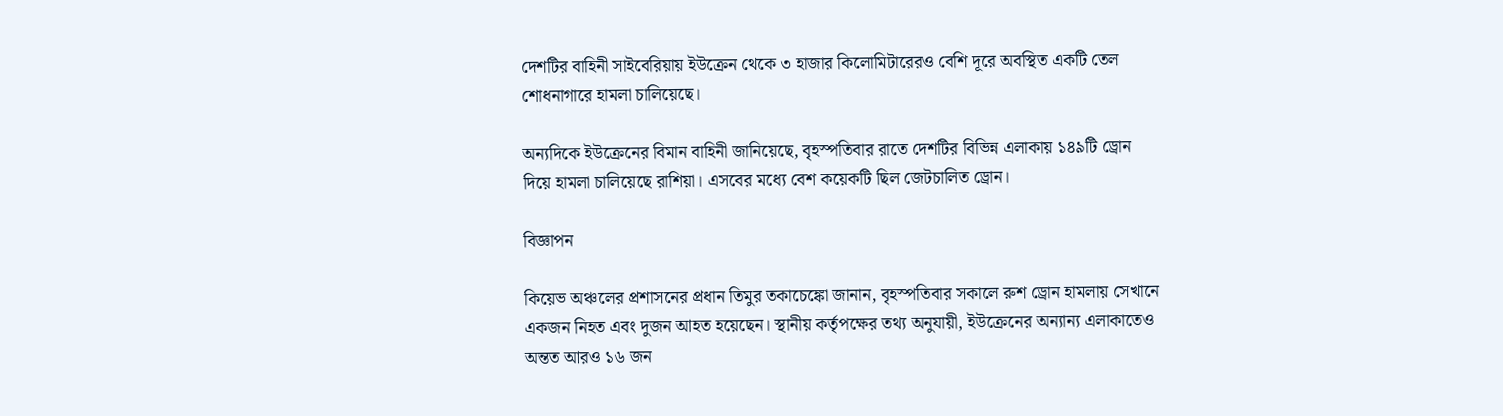দেশটির বাহিনী সাইবেরিয়ায় ইউক্রেন থেকে ৩ হাজার কিলোমিটারেরও বেশি দূরে অবস্থিত একটি তেল শোধনাগারে হামলা চালিয়েছে।

অন্যদিকে ইউক্রেনের বিমান বাহিনী জানিয়েছে, বৃহস্পতিবার রাতে দেশটির বিভিন্ন এলাকায় ১৪৯টি ড্রোন দিয়ে হামলা চালিয়েছে রাশিয়া। এসবের মধ্যে বেশ কয়েকটি ছিল জেটচালিত ড্রোন।

বিজ্ঞাপন

কিয়েভ অঞ্চলের প্রশাসনের প্রধান তিমুর তকাচেঙ্কো জানান, বৃহস্পতিবার সকালে রুশ ড্রোন হামলায় সেখানে একজন নিহত এবং দুজন আহত হয়েছেন। স্থানীয় কর্তৃপক্ষের তথ্য অনুযায়ী, ইউক্রেনের অন্যান্য এলাকাতেও অন্তত আরও ১৬ জন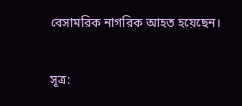বেসামরিক নাগরিক আহত হয়েছেন।

সূত্র: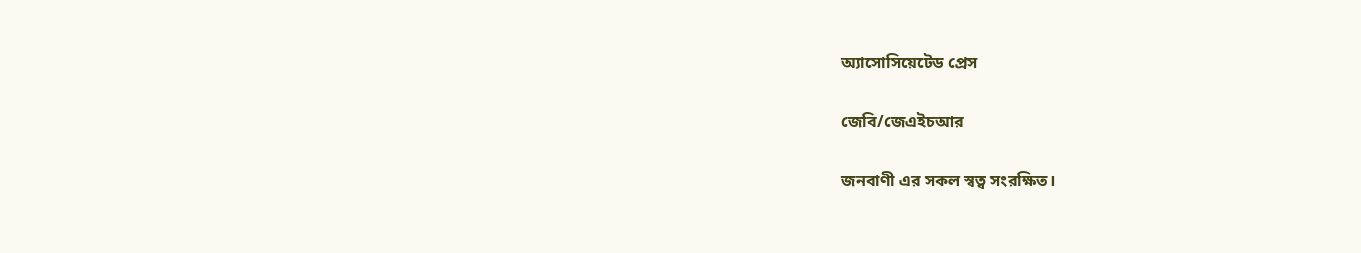অ্যাসোসিয়েটেড প্রেস

জেবি/জেএইচআর

জনবাণী এর সকল স্বত্ব সংরক্ষিত।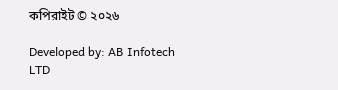কপিরাইট © ২০২৬

Developed by: AB Infotech LTD